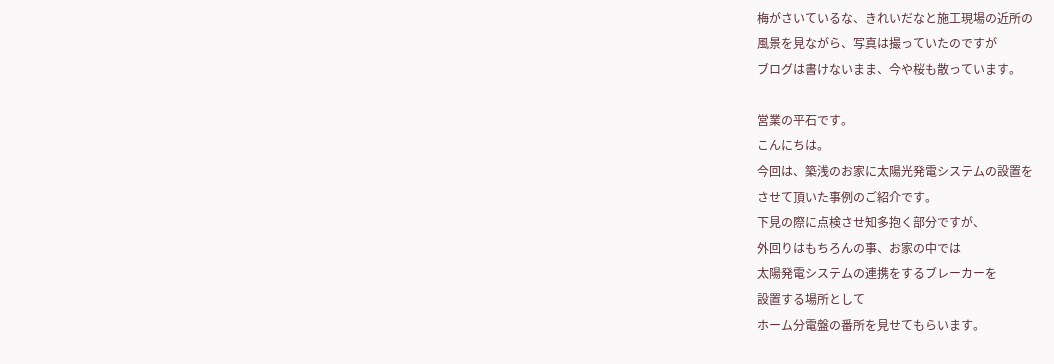梅がさいているな、きれいだなと施工現場の近所の
風景を見ながら、写真は撮っていたのですが
ブログは書けないまま、今や桜も散っています。

営業の平石です。
こんにちは。
今回は、築浅のお家に太陽光発電システムの設置を
させて頂いた事例のご紹介です。
下見の際に点検させ知多抱く部分ですが、
外回りはもちろんの事、お家の中では
太陽発電システムの連携をするブレーカーを
設置する場所として
ホーム分電盤の番所を見せてもらいます。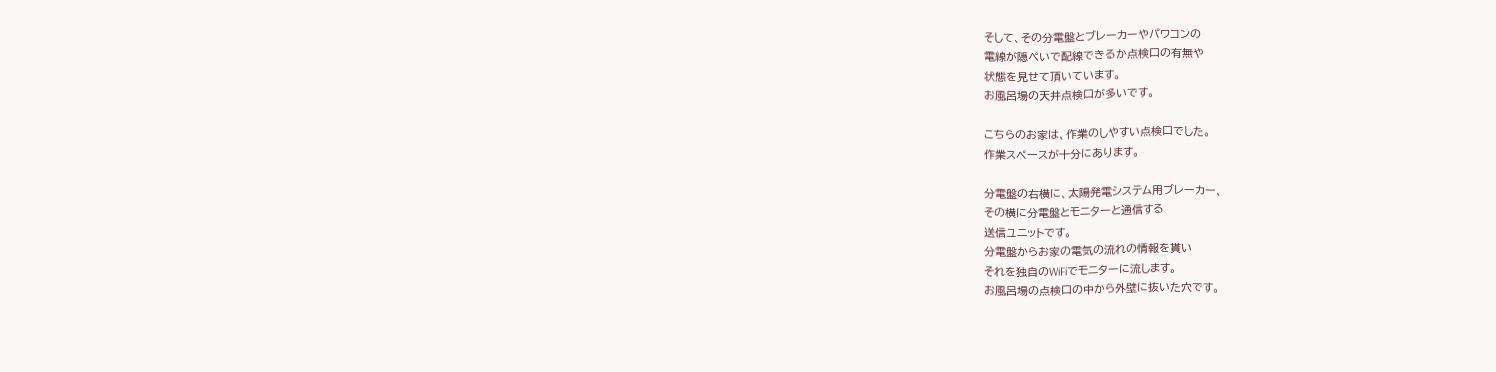そして、その分電盤とブレーカーやパワコンの
電線が隠ぺいで配線できるか点検口の有無や
状態を見せて頂いています。
お風呂場の天井点検口が多いです。

こちらのお家は、作業のしやすい点検口でした。
作業スペースが十分にあります。

分電盤の右横に、太陽発電システム用ブレーカー、
その横に分電盤とモニターと通信する
送信ユニットです。
分電盤からお家の電気の流れの情報を貰い
それを独自のWiFiでモニターに流します。
お風呂場の点検口の中から外壁に抜いた穴です。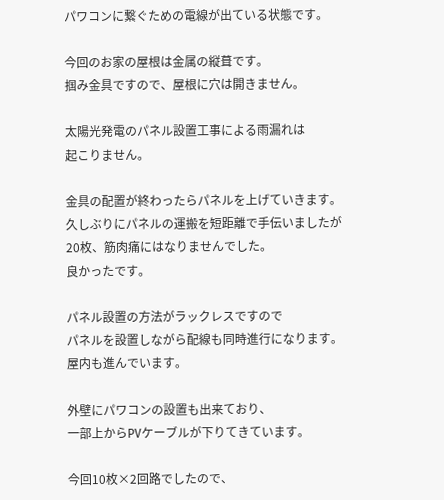パワコンに繋ぐための電線が出ている状態です。

今回のお家の屋根は金属の縦葺です。
掴み金具ですので、屋根に穴は開きません。

太陽光発電のパネル設置工事による雨漏れは
起こりません。

金具の配置が終わったらパネルを上げていきます。
久しぶりにパネルの運搬を短距離で手伝いましたが
20枚、筋肉痛にはなりませんでした。
良かったです。

パネル設置の方法がラックレスですので
パネルを設置しながら配線も同時進行になります。
屋内も進んでいます。

外壁にパワコンの設置も出来ており、
一部上からPVケーブルが下りてきています。

今回10枚×2回路でしたので、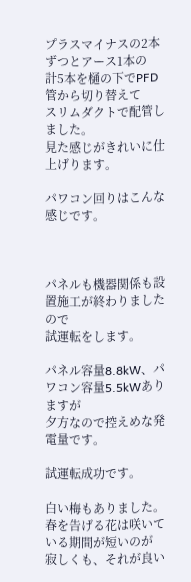プラスマイナスの2本ずつとアース1本の
計5本を樋の下でPFD管から切り替えて
スリムダクトで配管しました。
見た感じがきれいに仕上げります。

パワコン回りはこんな感じです。



パネルも機器関係も設置施工が終わりましたので
試運転をします。

パネル容量8.8kW、パワコン容量5.5kWありますが
夕方なので控えめな発電量です。

試運転成功です。

白い梅もありました。
春を告げる花は咲いている期間が短いのが
寂しくも、それが良い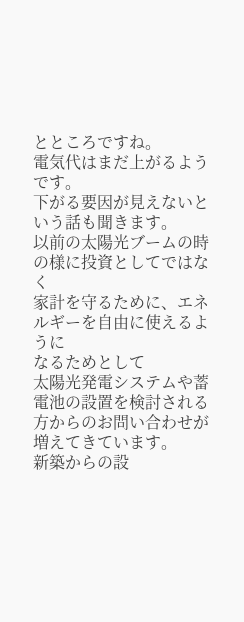とところですね。
電気代はまだ上がるようです。
下がる要因が見えないという話も聞きます。
以前の太陽光ブームの時の様に投資としてではなく
家計を守るために、エネルギーを自由に使えるように
なるためとして
太陽光発電システムや蓄電池の設置を検討される
方からのお問い合わせが増えてきています。
新築からの設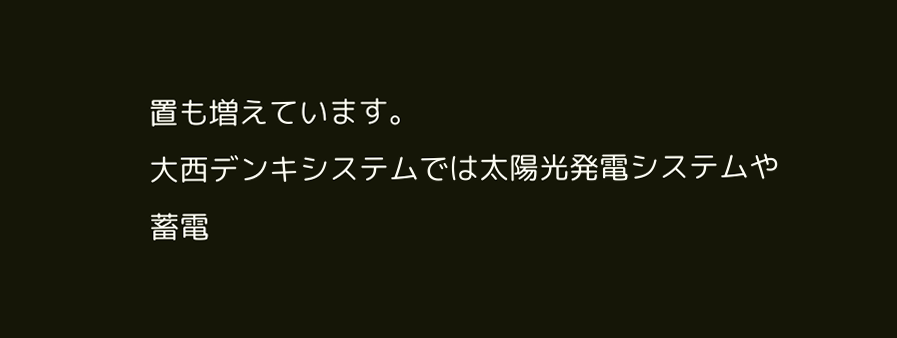置も増えています。
大西デンキシステムでは太陽光発電システムや
蓄電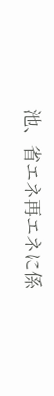池、省エネ再エネに係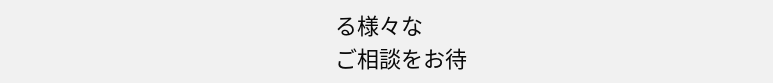る様々な
ご相談をお待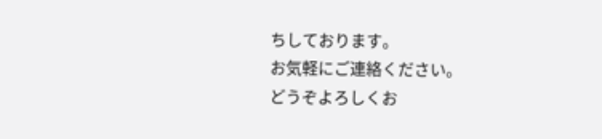ちしております。
お気軽にご連絡ください。
どうぞよろしくお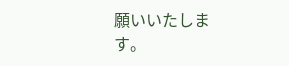願いいたします。